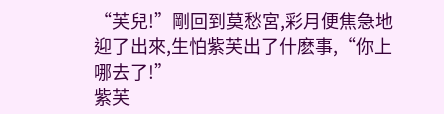“芙兒!”剛回到莫愁宮,彩月便焦急地迎了出來,生怕紫芙出了什麽事,“你上哪去了!”
紫芙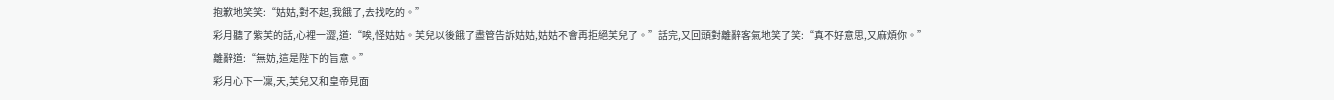抱歉地笑笑:“姑姑,對不起,我餓了,去找吃的。”
彩月聽了紫芙的話,心裡一澀,道:“唉,怪姑姑。芙兒以後餓了盡管告訴姑姑,姑姑不會再拒絕芙兒了。”話完,又回頭對離辭客氣地笑了笑:“真不好意思,又麻煩你。”
離辭道:“無妨,這是陛下的旨意。”
彩月心下一凜,天,芙兒又和皇帝見面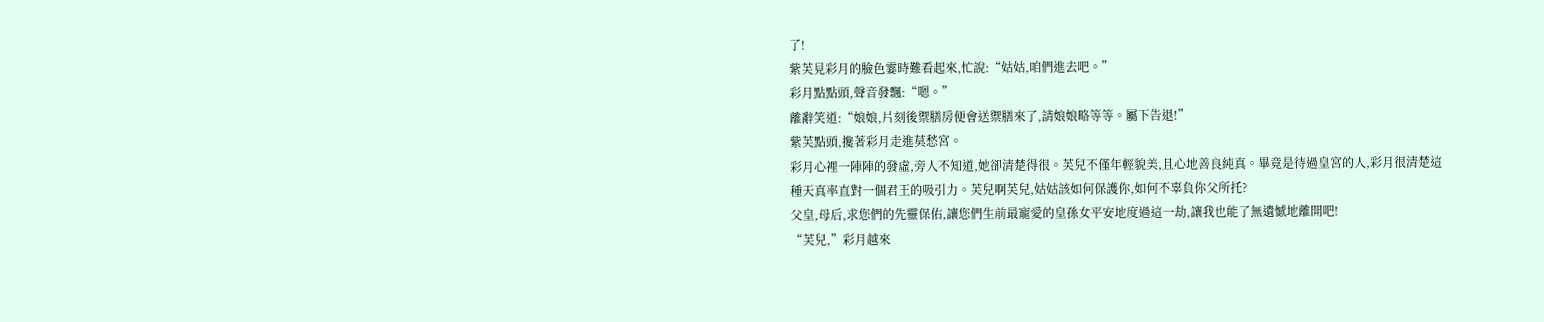了!
紫芙見彩月的臉色霎時難看起來,忙說:“姑姑,咱們進去吧。”
彩月點點頭,聲音發飄:“嗯。”
離辭笑道:“娘娘,片刻後禦膳房便會送禦膳來了,請娘娘略等等。屬下告退!”
紫芙點頭,攙著彩月走進莫愁宮。
彩月心裡一陣陣的發虛,旁人不知道,她卻清楚得很。芙兒不僅年輕貌美,且心地善良純真。畢竟是待過皇宮的人,彩月很清楚這種天真率直對一個君王的吸引力。芙兒啊芙兒,姑姑該如何保護你,如何不辜負你父所托?
父皇,母后,求您們的先靈保佑,讓您們生前最寵愛的皇孫女平安地度過這一劫,讓我也能了無遺憾地離開吧!
“芙兒,”彩月越來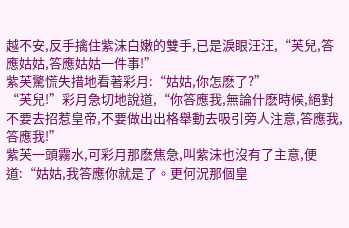越不安,反手擒住紫沫白嫩的雙手,已是淚眼汪汪,“芙兒,答應姑姑,答應姑姑一件事!”
紫芙驚慌失措地看著彩月:“姑姑,你怎麽了?”
“芙兒!”彩月急切地說道,“你答應我,無論什麽時候,絕對不要去招惹皇帝,不要做出出格舉動去吸引旁人注意,答應我,答應我!”
紫芙一頭霧水,可彩月那麽焦急,叫紫沫也沒有了主意,便道:“姑姑,我答應你就是了。更何況那個皇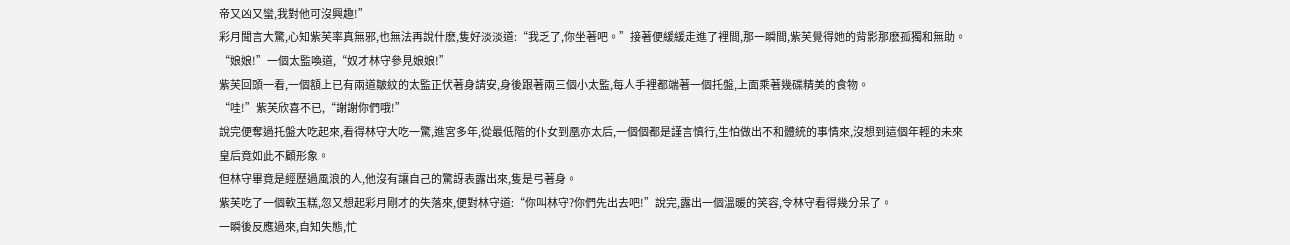帝又凶又蠻,我對他可沒興趣!”
彩月聞言大驚,心知紫芙率真無邪,也無法再說什麽,隻好淡淡道:“我乏了,你坐著吧。”接著便緩緩走進了裡間,那一瞬間,紫芙覺得她的背影那麽孤獨和無助。
“娘娘!”一個太監喚道,“奴才林守參見娘娘!”
紫芙回頭一看,一個額上已有兩道皺紋的太監正伏著身請安,身後跟著兩三個小太監,每人手裡都端著一個托盤,上面乘著幾碟精美的食物。
“哇!”紫芙欣喜不已,“謝謝你們哦!”
說完便奪過托盤大吃起來,看得林守大吃一驚,進宮多年,從最低階的仆女到凰亦太后,一個個都是謹言慎行,生怕做出不和體統的事情來,沒想到這個年輕的未來皇后竟如此不顧形象。
但林守畢竟是經歷過風浪的人,他沒有讓自己的驚訝表露出來,隻是弓著身。
紫芙吃了一個軟玉糕,忽又想起彩月剛才的失落來,便對林守道:“你叫林守?你們先出去吧!”說完,露出一個溫暖的笑容,令林守看得幾分呆了。
一瞬後反應過來,自知失態,忙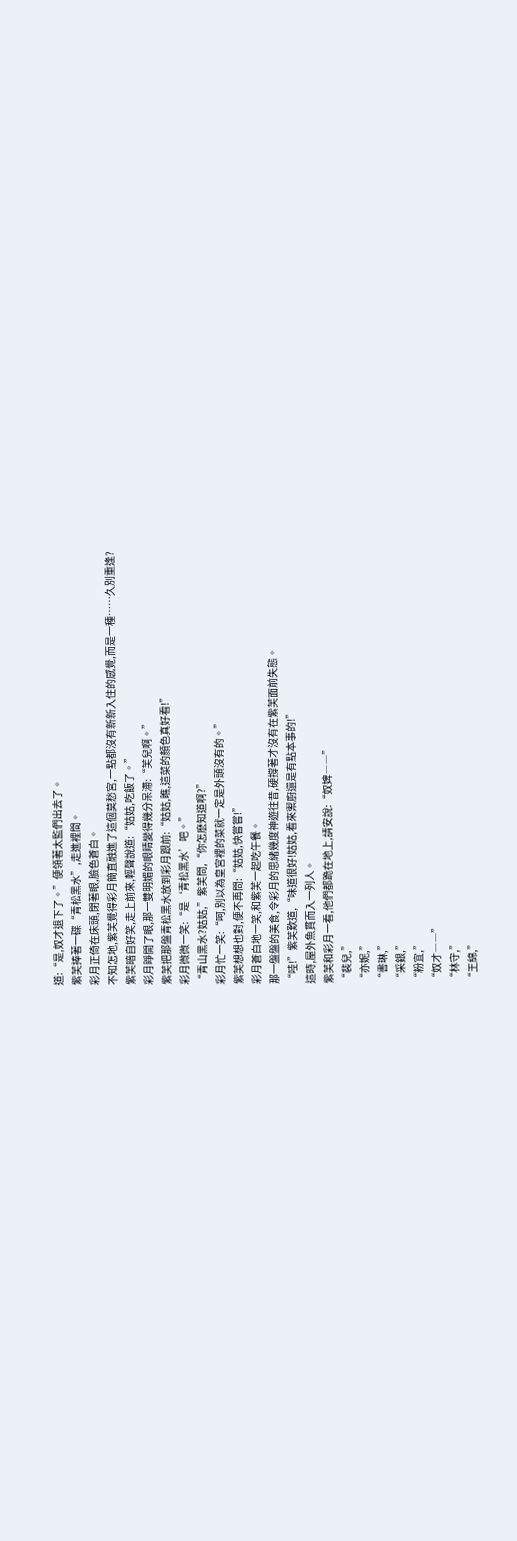道:“是,奴才退下了。”便領著太監們出去了。
紫芙捧著一碟“青松黑水”,走進裡間。
彩月正倚在床頭,閉著眼,臉色蒼白。
不知怎地,紫芙覺得彩月簡直融進了這個莫愁宮,一點都沒有新新入住的感覺,而是一種……久別重逢?
紫芙暗自好笑,走上前來,輕聲說道:“姑姑,吃飯了。”
彩月睜開了眼,那一雙明媚的眼睛變得幾分呆滯:“芙兒啊。”
紫芙把那盤青松黑水放到彩月跟前:“姑姑,瞧,這菜的顏色真好看!”
彩月微微一笑:“是‘青松黑水’吧。”
“青山黑水?姑姑,”紫芙問,“你怎麽知道啊?”
彩月忙一笑:“呵,別以為皇宮裡的菜就一定是外頭沒有的。”
紫芙想想也對,便不再問:“姑姑,快嘗嘗!”
彩月蒼白地一笑,和紫芙一起吃午餐。
那一盤盤的美食,令彩月的思緒幾度神遊往昔,硬撐著才沒有在紫芙面前失態。
“哇!”紫芙歎道,“味道很好!姑姑,看來禦廚還是有點本事的!”
這時,屋外魚貫而入一列人。
紫芙和彩月一看,他們都跪在地上,請安說:“奴婢――”
“裴兒,”
“亦妮,”
“書琳,”
“采銀,”
“粉宜,”
“奴才――”
“林守,”
“王綿,”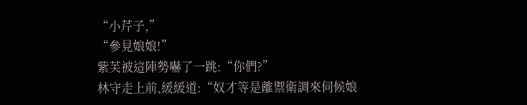“小芹子,”
“參見娘娘!”
紫芙被這陣勢嚇了一跳:“你們?”
林守走上前,緩緩道:“奴才等是離禦衛調來伺候娘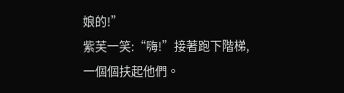娘的!”
紫芙一笑:“嗨!”接著跑下階梯,一個個扶起他們。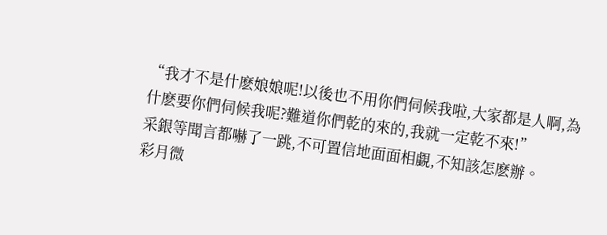“我才不是什麽娘娘呢!以後也不用你們伺候我啦,大家都是人啊,為什麽要你們伺候我呢?難道你們乾的來的,我就一定乾不來!”
采銀等聞言都嚇了一跳,不可置信地面面相覷,不知該怎麽辦。
彩月微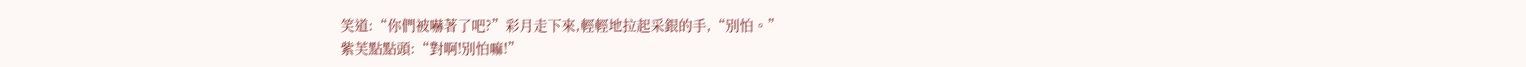笑道:“你們被嚇著了吧?”彩月走下來,輕輕地拉起采銀的手,“別怕。”
紫芙點點頭:“對啊!別怕嘛!”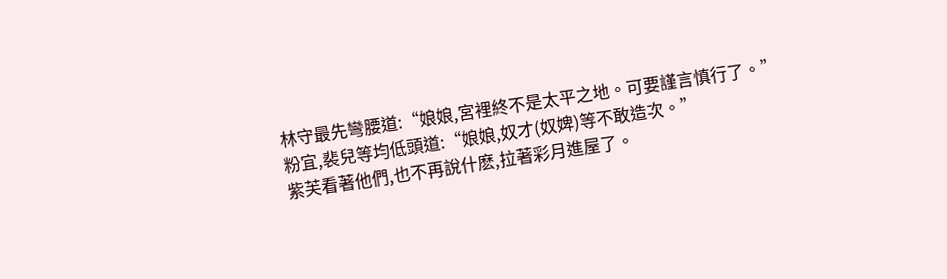林守最先彎腰道:“娘娘,宮裡終不是太平之地。可要謹言慎行了。”
粉宜,裴兒等均低頭道:“娘娘,奴才(奴婢)等不敢造次。”
紫芙看著他們,也不再說什麽,拉著彩月進屋了。